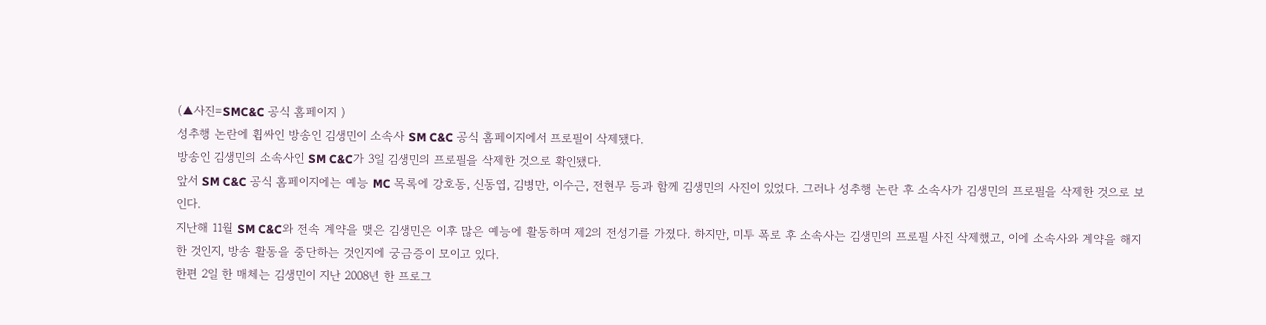(▲사진=SMC&C 공식 홈페이지 )
성추행 논란에 휩싸인 방송인 김생민이 소속사 SM C&C 공식 홈페이지에서 프로필이 삭제됐다.
방송인 김생민의 소속사인 SM C&C가 3일 김생민의 프로필을 삭제한 것으로 확인됐다.
앞서 SM C&C 공식 홈페이지에는 예능 MC 목록에 강호동, 신동엽, 김병만, 이수근, 전현무 등과 함께 김생민의 사진이 있었다. 그러나 성추행 논란 후 소속사가 김생민의 프로필을 삭제한 것으로 보인다.
지난해 11월 SM C&C와 전속 계약을 맺은 김생민은 이후 많은 예능에 활동하며 제2의 전성기를 가졌다. 하지만, 미투 폭로 후 소속사는 김생민의 프로필 사진 삭제했고, 이에 소속사와 계약을 해지한 것인지, 방송 활동을 중단하는 것인지에 궁금증이 모이고 있다.
한편 2일 한 매체는 김생민이 지난 2008년 한 프로그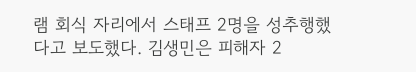램 회식 자리에서 스태프 2명을 성추행했다고 보도했다. 김생민은 피해자 2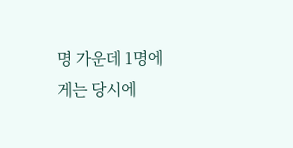명 가운데 1명에게는 당시에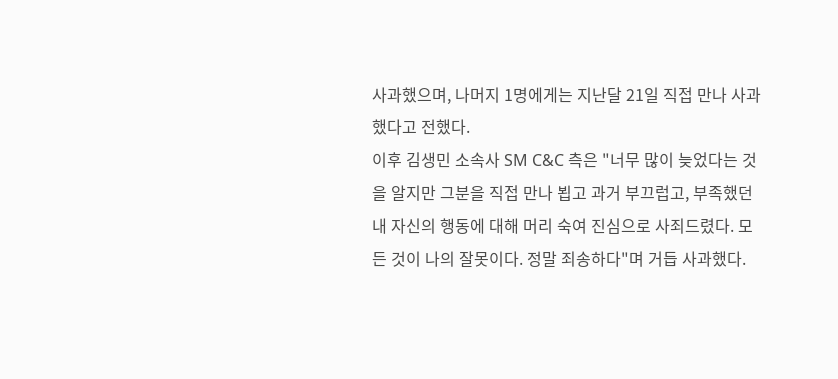사과했으며, 나머지 1명에게는 지난달 21일 직접 만나 사과했다고 전했다.
이후 김생민 소속사 SM C&C 측은 "너무 많이 늦었다는 것을 알지만 그분을 직접 만나 뵙고 과거 부끄럽고, 부족했던 내 자신의 행동에 대해 머리 숙여 진심으로 사죄드렸다. 모든 것이 나의 잘못이다. 정말 죄송하다"며 거듭 사과했다.